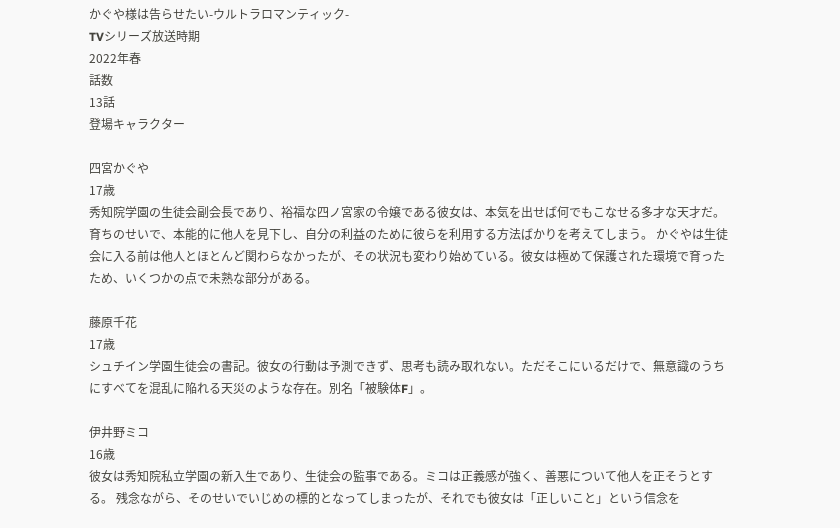かぐや様は告らせたい-ウルトラロマンティック-
TVシリーズ放送時期
2022年春
話数
13話
登場キャラクター

四宮かぐや
17歳
秀知院学園の生徒会副会長であり、裕福な四ノ宮家の令嬢である彼女は、本気を出せば何でもこなせる多才な天才だ。育ちのせいで、本能的に他人を見下し、自分の利益のために彼らを利用する方法ばかりを考えてしまう。 かぐやは生徒会に入る前は他人とほとんど関わらなかったが、その状況も変わり始めている。彼女は極めて保護された環境で育ったため、いくつかの点で未熟な部分がある。

藤原千花
17歳
シュチイン学園生徒会の書記。彼女の行動は予測できず、思考も読み取れない。ただそこにいるだけで、無意識のうちにすべてを混乱に陥れる天災のような存在。別名「被験体F」。

伊井野ミコ
16歳
彼女は秀知院私立学園の新入生であり、生徒会の監事である。ミコは正義感が強く、善悪について他人を正そうとする。 残念ながら、そのせいでいじめの標的となってしまったが、それでも彼女は「正しいこと」という信念を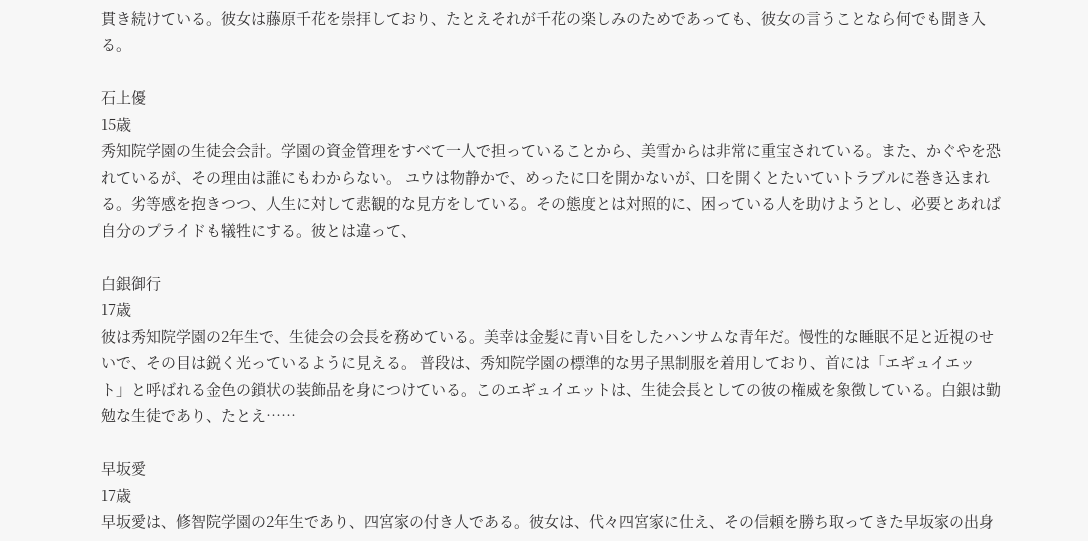貫き続けている。彼女は藤原千花を崇拝しており、たとえそれが千花の楽しみのためであっても、彼女の言うことなら何でも聞き入る。

石上優
15歳
秀知院学園の生徒会会計。学園の資金管理をすべて一人で担っていることから、美雪からは非常に重宝されている。また、かぐやを恐れているが、その理由は誰にもわからない。 ユウは物静かで、めったに口を開かないが、口を開くとたいていトラブルに巻き込まれる。劣等感を抱きつつ、人生に対して悲観的な見方をしている。その態度とは対照的に、困っている人を助けようとし、必要とあれば自分のプライドも犠牲にする。彼とは違って、

白銀御行
17歳
彼は秀知院学園の2年生で、生徒会の会長を務めている。美幸は金髪に青い目をしたハンサムな青年だ。慢性的な睡眠不足と近視のせいで、その目は鋭く光っているように見える。 普段は、秀知院学園の標準的な男子黒制服を着用しており、首には「エギュイエット」と呼ばれる金色の鎖状の装飾品を身につけている。このエギュイエットは、生徒会長としての彼の権威を象徴している。白銀は勤勉な生徒であり、たとえ……

早坂愛
17歳
早坂愛は、修智院学園の2年生であり、四宮家の付き人である。彼女は、代々四宮家に仕え、その信頼を勝ち取ってきた早坂家の出身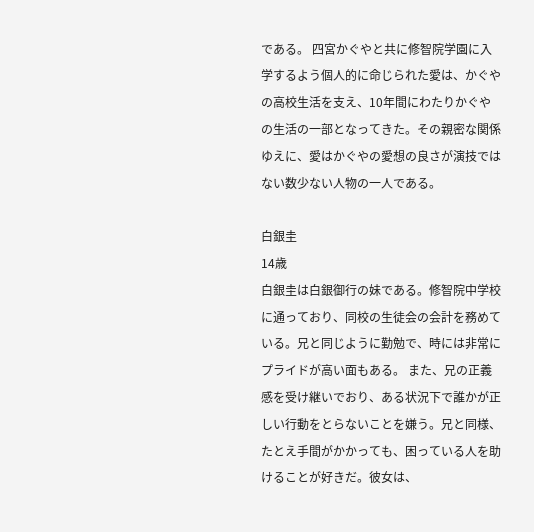である。 四宮かぐやと共に修智院学園に入学するよう個人的に命じられた愛は、かぐやの高校生活を支え、10年間にわたりかぐやの生活の一部となってきた。その親密な関係ゆえに、愛はかぐやの愛想の良さが演技ではない数少ない人物の一人である。

白銀圭
14歳
白銀圭は白銀御行の妹である。修智院中学校に通っており、同校の生徒会の会計を務めている。兄と同じように勤勉で、時には非常にプライドが高い面もある。 また、兄の正義感を受け継いでおり、ある状況下で誰かが正しい行動をとらないことを嫌う。兄と同様、たとえ手間がかかっても、困っている人を助けることが好きだ。彼女は、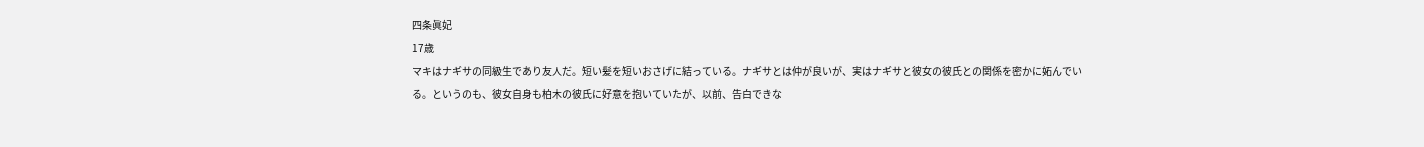四条眞妃
17歳
マキはナギサの同級生であり友人だ。短い髪を短いおさげに結っている。ナギサとは仲が良いが、実はナギサと彼女の彼氏との関係を密かに妬んでいる。というのも、彼女自身も柏木の彼氏に好意を抱いていたが、以前、告白できな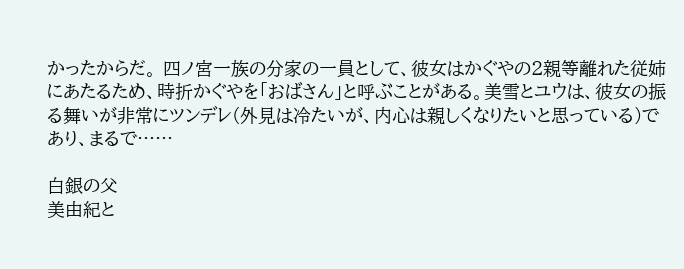かったからだ。 四ノ宮一族の分家の一員として、彼女はかぐやの2親等離れた従姉にあたるため、時折かぐやを「おばさん」と呼ぶことがある。美雪とユウは、彼女の振る舞いが非常にツンデレ(外見は冷たいが、内心は親しくなりたいと思っている)であり、まるで……

白銀の父
美由紀と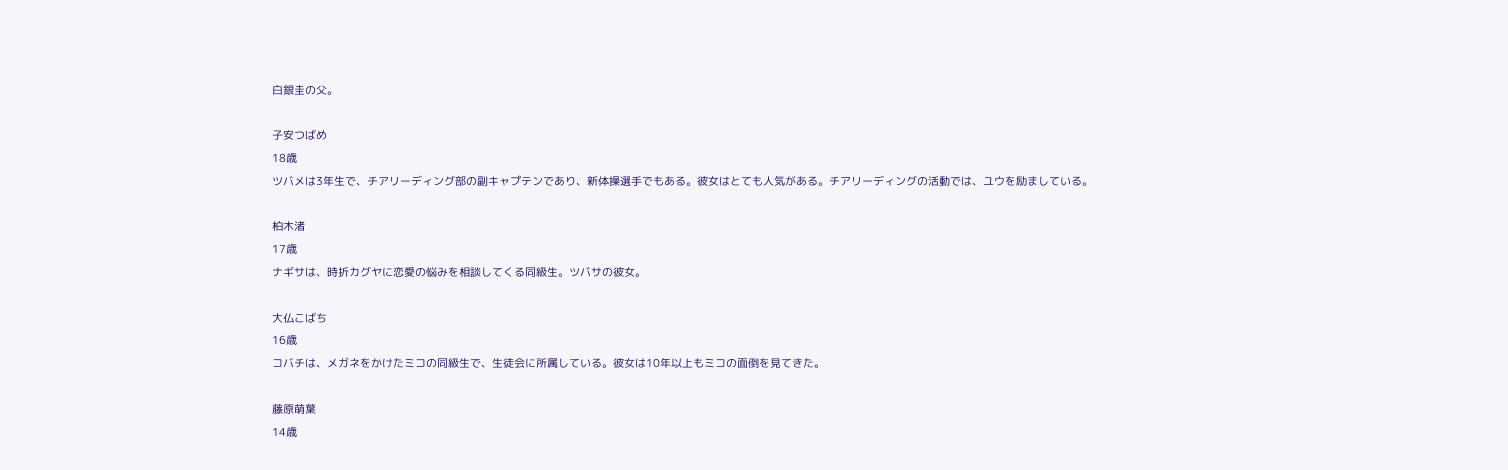白銀圭の父。

子安つばめ
18歳
ツバメは3年生で、チアリーディング部の副キャプテンであり、新体操選手でもある。彼女はとても人気がある。チアリーディングの活動では、ユウを励ましている。

柏木渚
17歳
ナギサは、時折カグヤに恋愛の悩みを相談してくる同級生。ツバサの彼女。

大仏こばち
16歳
コバチは、メガネをかけたミコの同級生で、生徒会に所属している。彼女は10年以上もミコの面倒を見てきた。

藤原萌葉
14歳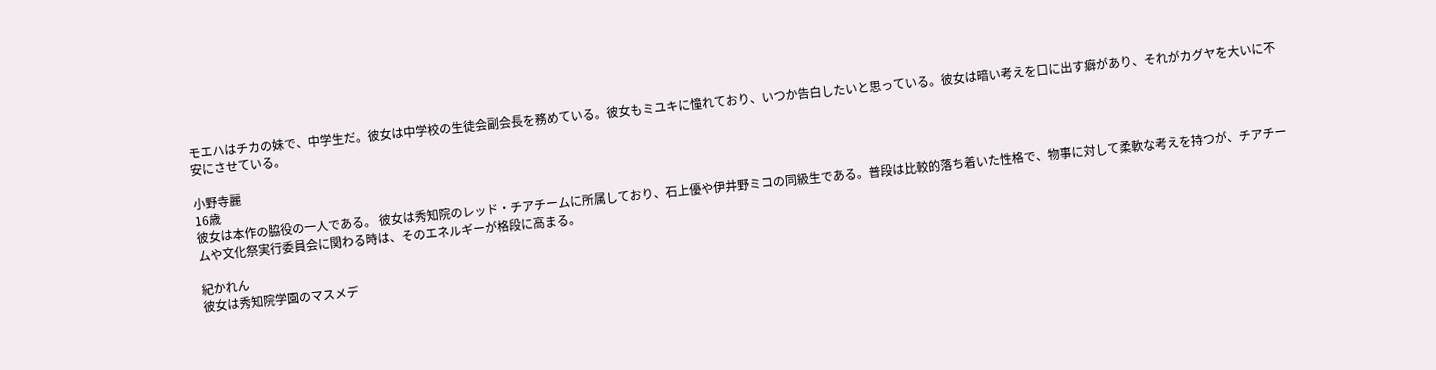モエハはチカの妹で、中学生だ。彼女は中学校の生徒会副会長を務めている。彼女もミユキに憧れており、いつか告白したいと思っている。彼女は暗い考えを口に出す癖があり、それがカグヤを大いに不安にさせている。

小野寺麗
16歳
彼女は本作の脇役の一人である。 彼女は秀知院のレッド・チアチームに所属しており、石上優や伊井野ミコの同級生である。普段は比較的落ち着いた性格で、物事に対して柔軟な考えを持つが、チアチームや文化祭実行委員会に関わる時は、そのエネルギーが格段に高まる。

紀かれん
彼女は秀知院学園のマスメデ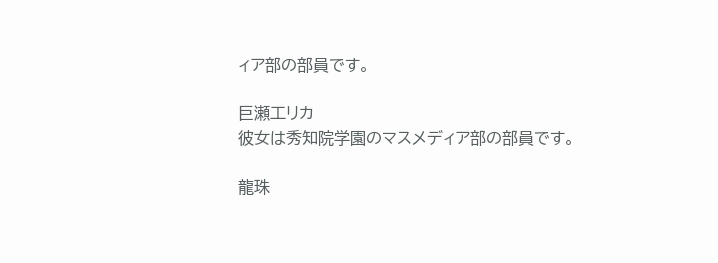ィア部の部員です。

巨瀬工リカ
彼女は秀知院学園のマスメディア部の部員です。

龍珠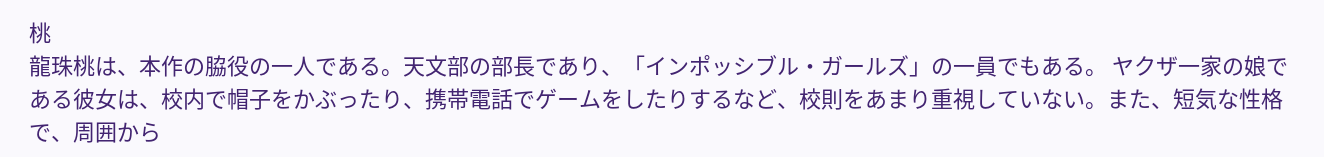桃
龍珠桃は、本作の脇役の一人である。天文部の部長であり、「インポッシブル・ガールズ」の一員でもある。 ヤクザ一家の娘である彼女は、校内で帽子をかぶったり、携帯電話でゲームをしたりするなど、校則をあまり重視していない。また、短気な性格で、周囲から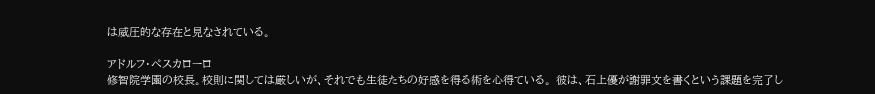は威圧的な存在と見なされている。

アドルフ・ペスカローロ
修智院学園の校長。校則に関しては厳しいが、それでも生徒たちの好感を得る術を心得ている。 彼は、石上優が謝罪文を書くという課題を完了し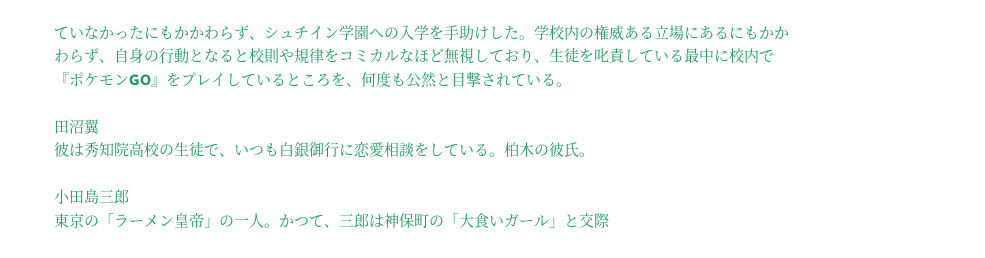ていなかったにもかかわらず、シュチイン学園への入学を手助けした。学校内の権威ある立場にあるにもかかわらず、自身の行動となると校則や規律をコミカルなほど無視しており、生徒を叱責している最中に校内で『ポケモンGO』をプレイしているところを、何度も公然と目撃されている。

田沼翼
彼は秀知院高校の生徒で、いつも白銀御行に恋愛相談をしている。柏木の彼氏。

小田島三郎
東京の「ラーメン皇帝」の一人。かつて、三郎は神保町の「大食いガール」と交際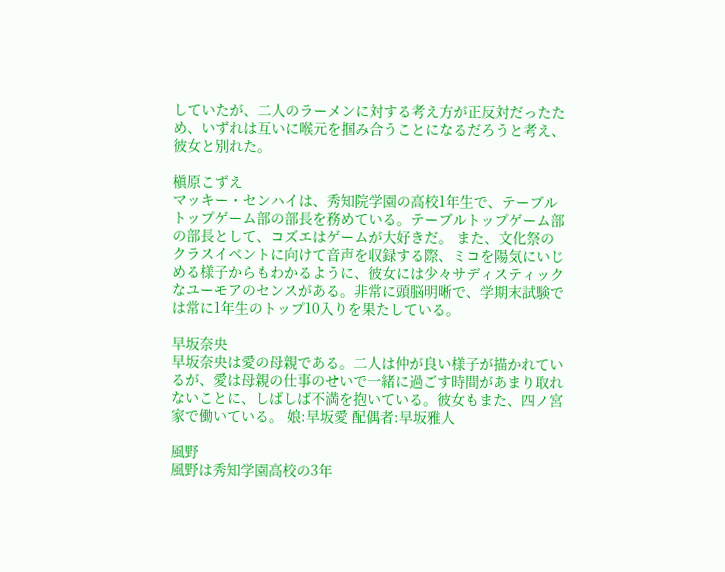していたが、二人のラーメンに対する考え方が正反対だったため、いずれは互いに喉元を掴み合うことになるだろうと考え、彼女と別れた。

槇原こずえ
マッキー・センハイは、秀知院学園の高校1年生で、テーブルトップゲーム部の部長を務めている。テーブルトップゲーム部の部長として、コズエはゲームが大好きだ。 また、文化祭のクラスイベントに向けて音声を収録する際、ミコを陽気にいじめる様子からもわかるように、彼女には少々サディスティックなユーモアのセンスがある。非常に頭脳明晰で、学期末試験では常に1年生のトップ10入りを果たしている。

早坂奈央
早坂奈央は愛の母親である。二人は仲が良い様子が描かれているが、愛は母親の仕事のせいで一緒に過ごす時間があまり取れないことに、しばしば不満を抱いている。彼女もまた、四ノ宮家で働いている。 娘:早坂愛 配偶者:早坂雅人

風野
風野は秀知学園高校の3年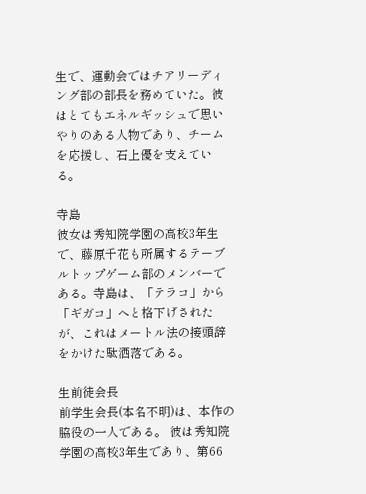生で、運動会ではチアリーディング部の部長を務めていた。彼はとてもエネルギッシュで思いやりのある人物であり、チームを応援し、石上優を支えている。

寺島
彼女は秀知院学園の高校3年生で、藤原千花も所属するテーブルトップゲーム部のメンバーである。寺島は、「テラコ」から「ギガコ」へと格下げされたが、これはメートル法の接頭辞をかけた駄洒落である。

生前徒会長
前学生会長(本名不明)は、本作の脇役の一人である。 彼は秀知院学園の高校3年生であり、第66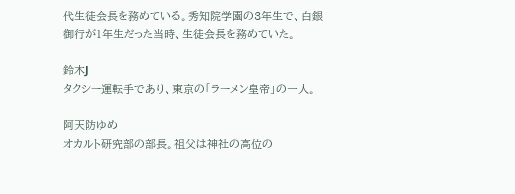代生徒会長を務めている。秀知院学園の3年生で、白銀御行が1年生だった当時、生徒会長を務めていた。

鈴木J
タクシー運転手であり、東京の「ラーメン皇帝」の一人。

阿天防ゆめ
オカルト研究部の部長。祖父は神社の高位の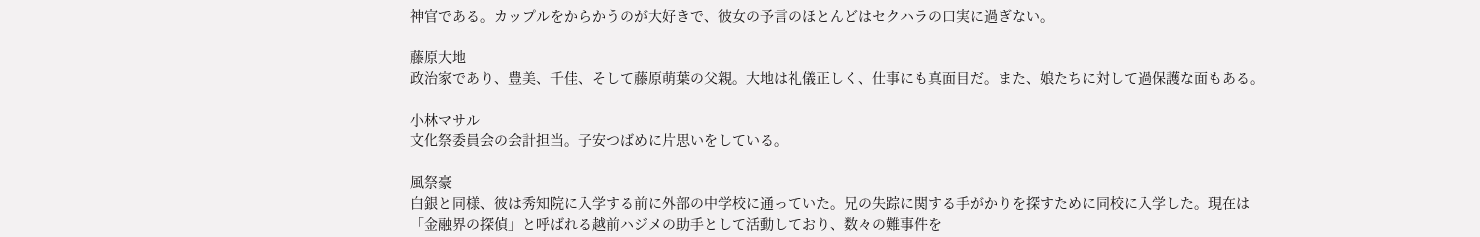神官である。カップルをからかうのが大好きで、彼女の予言のほとんどはセクハラの口実に過ぎない。

藤原大地
政治家であり、豊美、千佳、そして藤原萌葉の父親。大地は礼儀正しく、仕事にも真面目だ。また、娘たちに対して過保護な面もある。

小林マサル
文化祭委員会の会計担当。子安つばめに片思いをしている。

風祭豪
白銀と同様、彼は秀知院に入学する前に外部の中学校に通っていた。兄の失踪に関する手がかりを探すために同校に入学した。現在は「金融界の探偵」と呼ばれる越前ハジメの助手として活動しており、数々の難事件を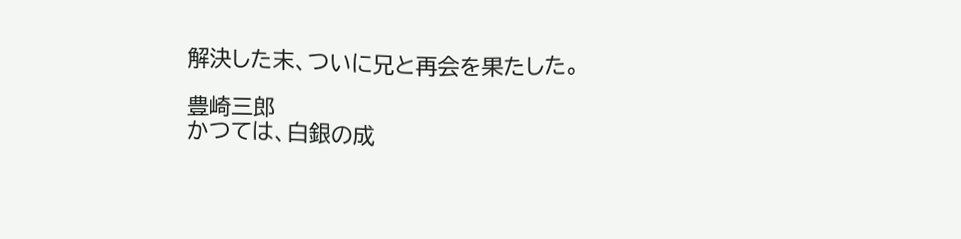解決した末、ついに兄と再会を果たした。

豊崎三郎
かつては、白銀の成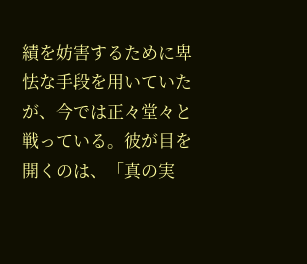績を妨害するために卑怯な手段を用いていたが、今では正々堂々と戦っている。彼が目を開くのは、「真の実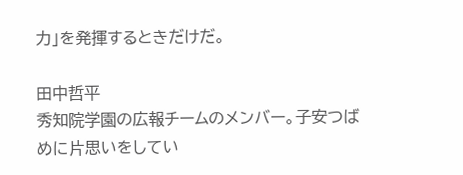力」を発揮するときだけだ。

田中哲平
秀知院学園の広報チームのメンバー。子安つばめに片思いをしてい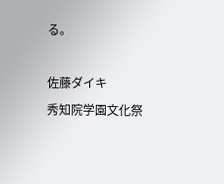る。

佐藤ダイキ
秀知院学園文化祭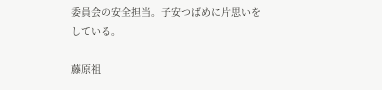委員会の安全担当。子安つばめに片思いをしている。

藤原祖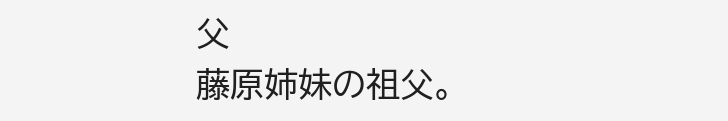父
藤原姉妹の祖父。